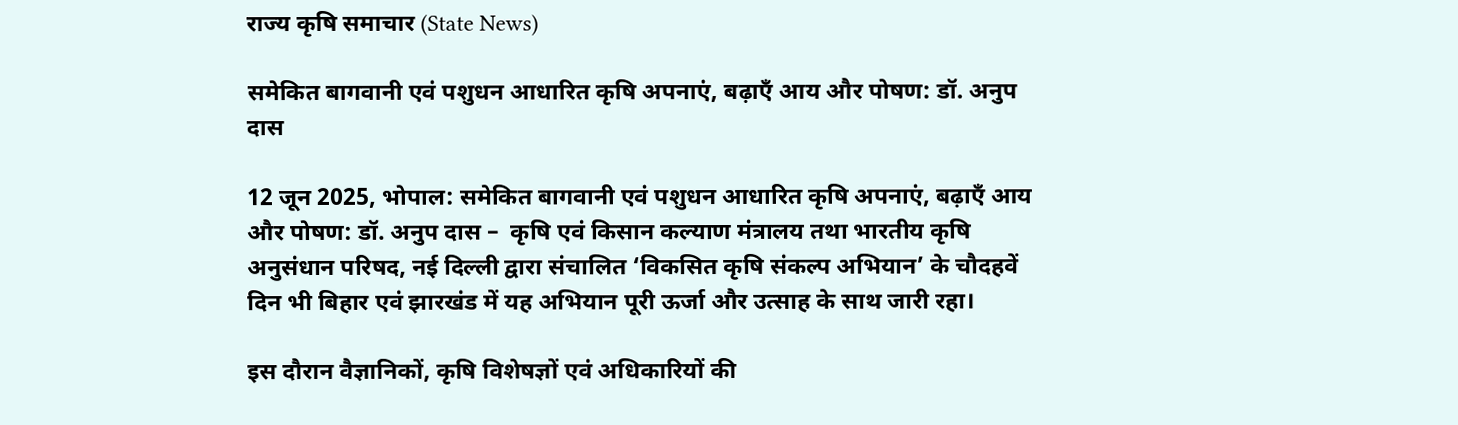राज्य कृषि समाचार (State News)

समेकित बागवानी एवं पशुधन आधारित कृषि अपनाएं, बढ़ाएँ आय और पोषण: डॉ. अनुप दास

12 जून 2025, भोपाल: समेकित बागवानी एवं पशुधन आधारित कृषि अपनाएं, बढ़ाएँ आय और पोषण: डॉ. अनुप दास –  कृषि एवं किसान कल्याण मंत्रालय तथा भारतीय कृषि अनुसंधान परिषद, नई दिल्ली द्वारा संचालित ‘विकसित कृषि संकल्प अभियान’ के चौदहवें दिन भी बिहार एवं झारखंड में यह अभियान पूरी ऊर्जा और उत्साह के साथ जारी रहा।

इस दौरान वैज्ञानिकों, कृषि विशेषज्ञों एवं अधिकारियों की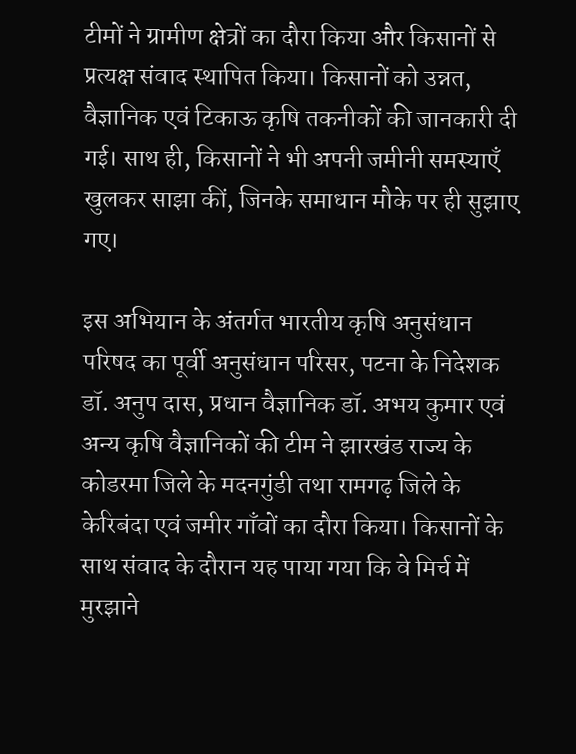टीमों ने ग्रामीण क्षेत्रों का दौरा किया और किसानों से प्रत्यक्ष संवाद स्थापित किया। किसानों को उन्नत, वैज्ञानिक एवं टिकाऊ कृषि तकनीकों की जानकारी दी गई। साथ ही, किसानों ने भी अपनी जमीनी समस्याएँ खुलकर साझा कीं, जिनके समाधान मौके पर ही सुझाए गए।

इस अभियान के अंतर्गत भारतीय कृषि अनुसंधान परिषद का पूर्वी अनुसंधान परिसर, पटना के निदेशक डॉ. अनुप दास, प्रधान वैज्ञानिक डॉ. अभय कुमार एवं अन्य कृषि वैज्ञानिकों की टीम ने झारखंड राज्य के कोडरमा जिले के मदनगुंडी तथा रामगढ़ जिले के केरिबंदा एवं जमीर गाँवों का दौरा किया। किसानों के साथ संवाद के दौरान यह पाया गया कि वे मिर्च में मुरझाने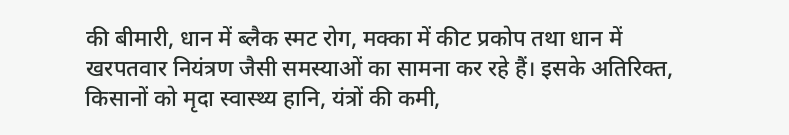की बीमारी, धान में ब्लैक स्मट रोग, मक्का में कीट प्रकोप तथा धान में खरपतवार नियंत्रण जैसी समस्याओं का सामना कर रहे हैं। इसके अतिरिक्त, किसानों को मृदा स्वास्थ्य हानि, यंत्रों की कमी,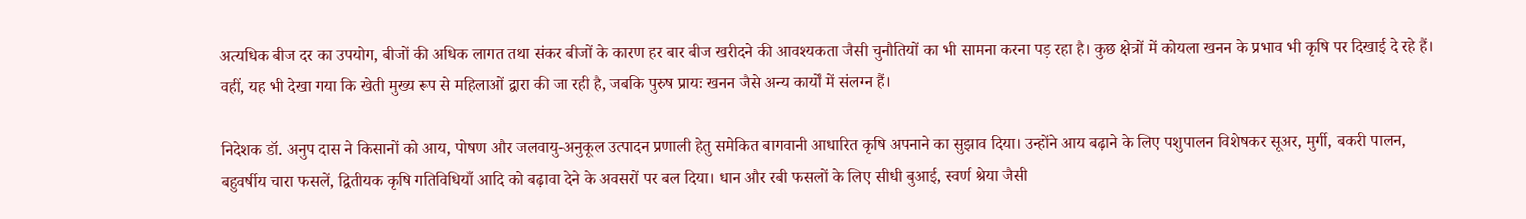अत्यधिक बीज दर का उपयोग, बीजों की अधिक लागत तथा संकर बीजों के कारण हर बार बीज खरीदने की आवश्यकता जैसी चुनौतियों का भी सामना करना पड़ रहा है। कुछ क्षेत्रों में कोयला खनन के प्रभाव भी कृषि पर दिखाई दे रहे हैं। वहीं, यह भी देखा गया कि खेती मुख्य रूप से महिलाओं द्वारा की जा रही है, जबकि पुरुष प्रायः खनन जैसे अन्य कार्यों में संलग्न हैं।

निदेशक डॉ. अनुप दास ने किसानों को आय, पोषण और जलवायु-अनुकूल उत्पादन प्रणाली हेतु समेकित बागवानी आधारित कृषि अपनाने का सुझाव दिया। उन्होंने आय बढ़ाने के लिए पशुपालन विशेषकर सूअर, मुर्गी, बकरी पालन, बहुवर्षीय चारा फसलें, द्वितीयक कृषि गतिविधियाँ आदि को बढ़ावा देने के अवसरों पर बल दिया। धान और रबी फसलों के लिए सीधी बुआई, स्वर्ण श्रेया जैसी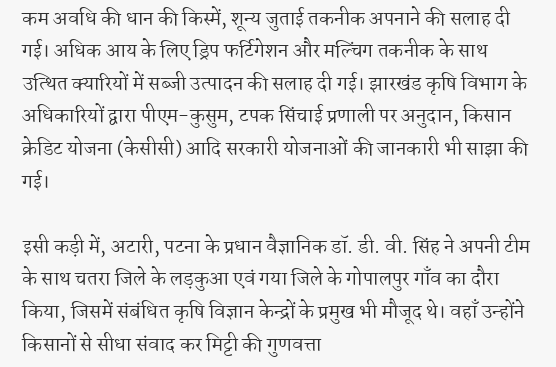कम अवधि की धान की किस्में, शून्य जुताई तकनीक अपनाने की सलाह दी गई। अधिक आय के लिए ड्रिप फर्टिगेशन और मल्चिंग तकनीक के साथ उत्थित क्यारियों में सब्जी उत्पादन की सलाह दी गई। झारखंड कृषि विभाग के अधिकारियों द्वारा पीएम-कुसुम, टपक सिंचाई प्रणाली पर अनुदान, किसान क्रेडिट योजना (केसीसी) आदि सरकारी योजनाओं की जानकारी भी साझा की गई।

इसी कड़ी में, अटारी, पटना के प्रधान वैज्ञानिक डॉ. डी. वी. सिंह ने अपनी टीम के साथ चतरा जिले के लड़कुआ एवं गया जिले के गोपालपुर गाँव का दौरा किया, जिसमें संबंधित कृषि विज्ञान केन्द्रों के प्रमुख भी मौजूद थे। वहाँ उन्होंने किसानों से सीधा संवाद कर मिट्टी की गुणवत्ता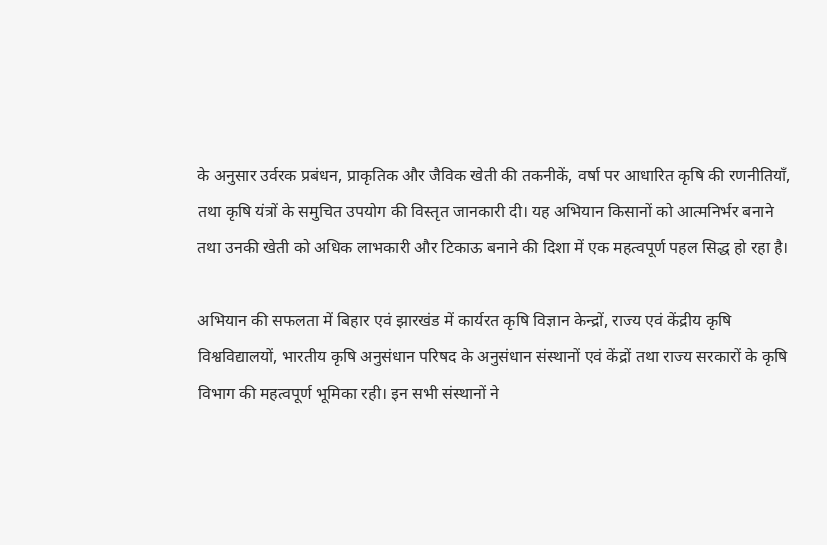के अनुसार उर्वरक प्रबंधन, प्राकृतिक और जैविक खेती की तकनीकें, वर्षा पर आधारित कृषि की रणनीतियाँ, तथा कृषि यंत्रों के समुचित उपयोग की विस्तृत जानकारी दी। यह अभियान किसानों को आत्मनिर्भर बनाने तथा उनकी खेती को अधिक लाभकारी और टिकाऊ बनाने की दिशा में एक महत्वपूर्ण पहल सिद्ध हो रहा है।

अभियान की सफलता में बिहार एवं झारखंड में कार्यरत कृषि विज्ञान केन्द्रों, राज्य एवं केंद्रीय कृषि विश्वविद्यालयों, भारतीय कृषि अनुसंधान परिषद के अनुसंधान संस्थानों एवं केंद्रों तथा राज्य सरकारों के कृषि विभाग की महत्वपूर्ण भूमिका रही। इन सभी संस्थानों ने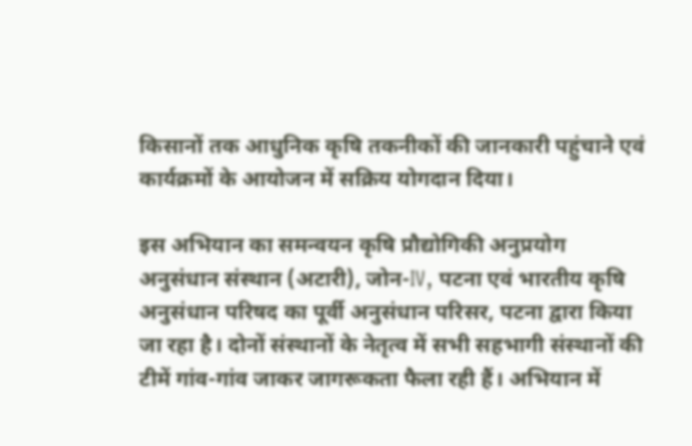किसानों तक आधुनिक कृषि तकनीकों की जानकारी पहुंचाने एवं कार्यक्रमों के आयोजन में सक्रिय योगदान दिया।

इस अभियान का समन्वयन कृषि प्रौद्योगिकी अनुप्रयोग अनुसंधान संस्थान (अटारी), जोन-IV, पटना एवं भारतीय कृषि अनुसंधान परिषद का पूर्वी अनुसंधान परिसर, पटना द्वारा किया जा रहा है। दोनों संस्थानों के नेतृत्व में सभी सहभागी संस्थानों की टीमें गांव-गांव जाकर जागरूकता फैला रही हैं। अभियान में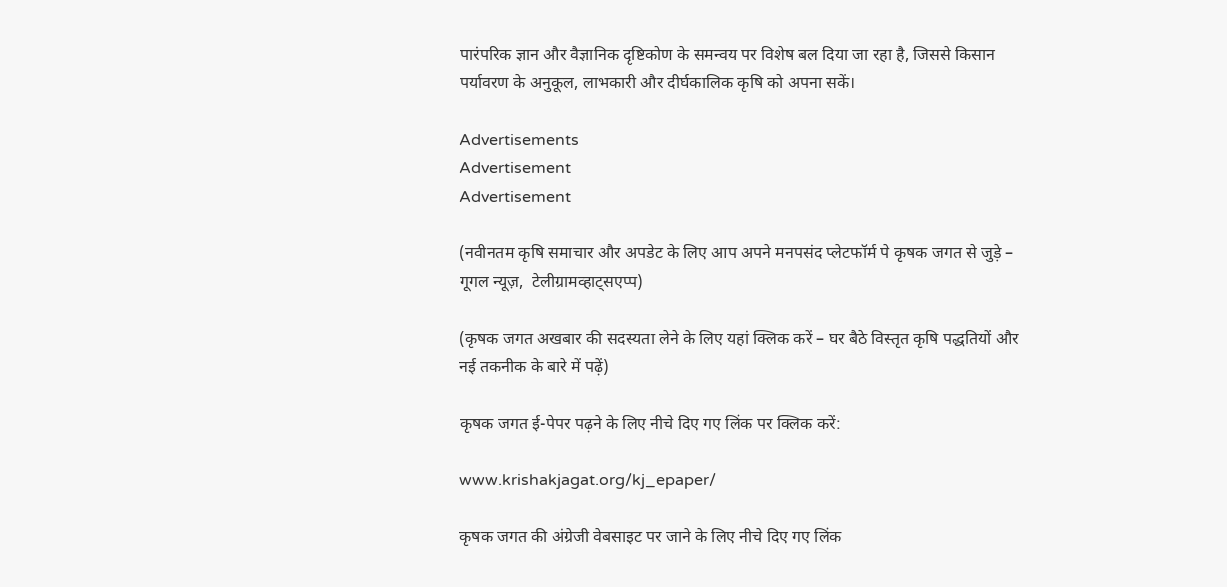पारंपरिक ज्ञान और वैज्ञानिक दृष्टिकोण के समन्वय पर विशेष बल दिया जा रहा है, जिससे किसान पर्यावरण के अनुकूल, लाभकारी और दीर्घकालिक कृषि को अपना सकें।

Advertisements
Advertisement
Advertisement

(नवीनतम कृषि समाचार और अपडेट के लिए आप अपने मनपसंद प्लेटफॉर्म पे कृषक जगत से जुड़े – गूगल न्यूज़,  टेलीग्रामव्हाट्सएप्प)

(कृषक जगत अखबार की सदस्यता लेने के लिए यहां क्लिक करें – घर बैठे विस्तृत कृषि पद्धतियों और नई तकनीक के बारे में पढ़ें)

कृषक जगत ई-पेपर पढ़ने के लिए नीचे दिए गए लिंक पर क्लिक करें:

www.krishakjagat.org/kj_epaper/

कृषक जगत की अंग्रेजी वेबसाइट पर जाने के लिए नीचे दिए गए लिंक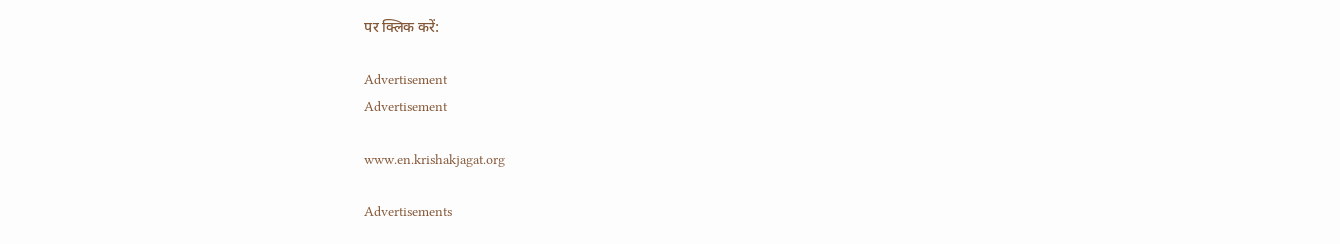पर क्लिक करें:

Advertisement
Advertisement

www.en.krishakjagat.org

Advertisements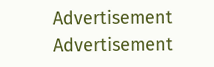Advertisement
Advertisement